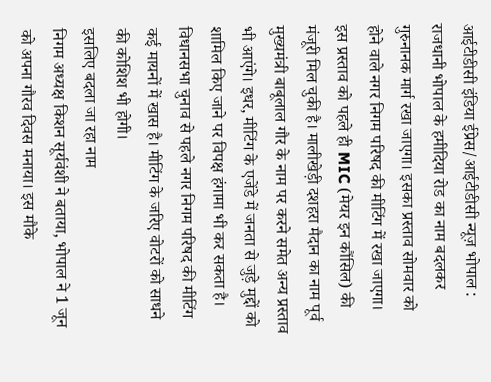आईटीडीसी इंडिया ईप्रेस/आईटीडीसी न्यूज़ भोपाल : राजधानी भोपाल के हमीदिया रोड का नाम बदलकर गुरुनानक मार्ग रखा जाएगा। इसका प्रस्ताव सोमवार को होने वाले नगर निगम परिषद की मीटिंग में रखा जाएगा। इस प्रस्ताव को पहले ही MIC (मेयर इन कौंसिल) की मंजूरी मिल चुकी है। मालीखेड़ी दशहरा मैदान का नाम पूर्व मुख्यमंत्री बाबूलाल गौर के नाम पर करने समेत अन्य प्रस्ताव भी आएंगे। इधर, मीटिंग के एजेंडे में जनता से जुड़े मुद्दों को शामिल किए जाने पर विपक्ष हंगामा भी कर सकता है।
विधानसभा चुनाव से पहले नगर निगम परिषद की मीटिंग कई मायनों में खास है। मीटिंग के जरिए वोटरों को साधने की कोशिश भी होगी।
इसलिए बदला जा रहा नाम
निगम अध्यक्ष किशन सूर्यवंशी ने बताया, भोपाल ने 1 जून को अपना गौरव दिवस मनाया। इस मौके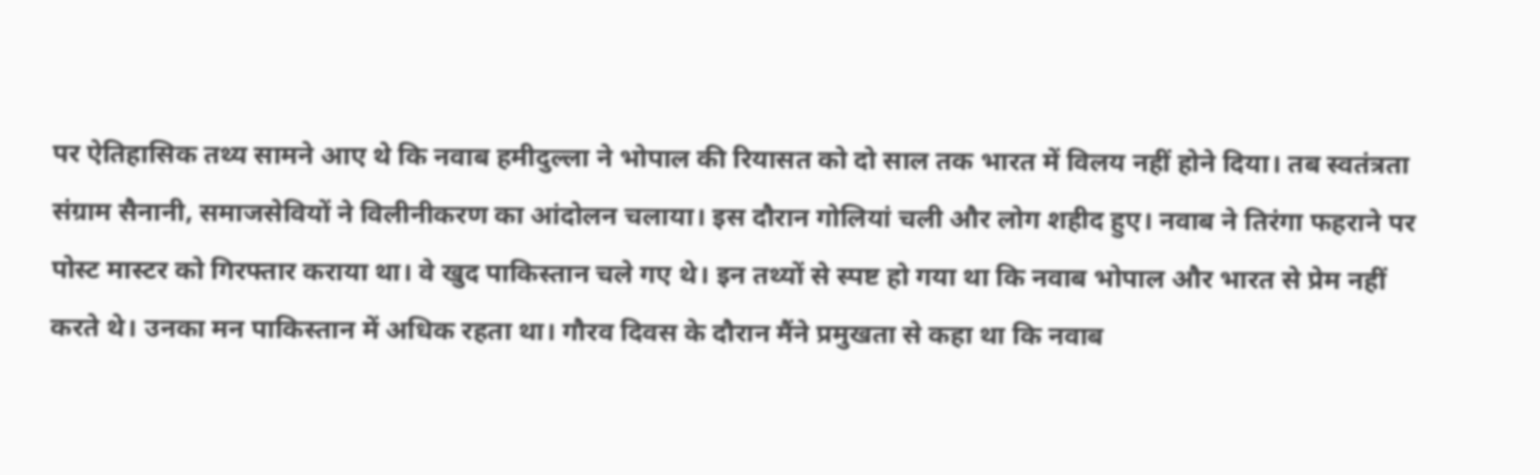पर ऐतिहासिक तथ्य सामने आए थे कि नवाब हमीदुल्ला ने भोपाल की रियासत को दो साल तक भारत में विलय नहीं होने दिया। तब स्वतंत्रता संग्राम सैनानी, समाजसेवियों ने विलीनीकरण का आंदोलन चलाया। इस दौरान गोलियां चली और लोग शहीद हुए। नवाब ने तिरंगा फहराने पर पोस्ट मास्टर को गिरफ्तार कराया था। वे खुद पाकिस्तान चले गए थे। इन तथ्यों से स्पष्ट हो गया था कि नवाब भोपाल और भारत से प्रेम नहीं करते थे। उनका मन पाकिस्तान में अधिक रहता था। गौरव दिवस के दौरान मैंने प्रमुखता से कहा था कि नवाब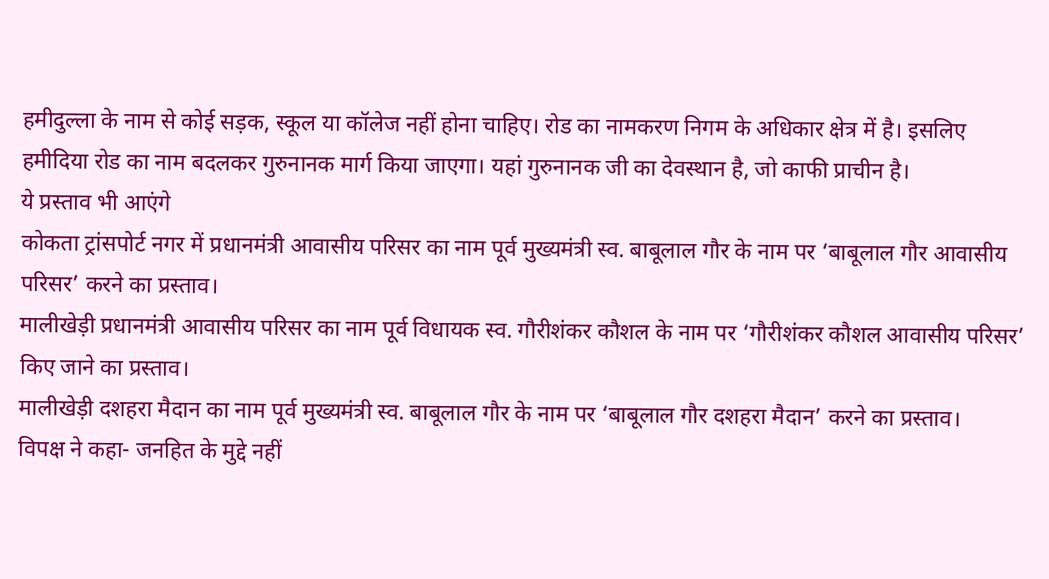हमीदुल्ला के नाम से कोई सड़क, स्कूल या कॉलेज नहीं होना चाहिए। रोड का नामकरण निगम के अधिकार क्षेत्र में है। इसलिए हमीदिया रोड का नाम बदलकर गुरुनानक मार्ग किया जाएगा। यहां गुरुनानक जी का देवस्थान है, जो काफी प्राचीन है।
ये प्रस्ताव भी आएंगे
कोकता ट्रांसपोर्ट नगर में प्रधानमंत्री आवासीय परिसर का नाम पूर्व मुख्यमंत्री स्व. बाबूलाल गौर के नाम पर ‘बाबूलाल गौर आवासीय परिसर’ करने का प्रस्ताव।
मालीखेड़ी प्रधानमंत्री आवासीय परिसर का नाम पूर्व विधायक स्व. गौरीशंकर कौशल के नाम पर ‘गौरीशंकर कौशल आवासीय परिसर’ किए जाने का प्रस्ताव।
मालीखेड़ी दशहरा मैदान का नाम पूर्व मुख्यमंत्री स्व. बाबूलाल गौर के नाम पर ‘बाबूलाल गौर दशहरा मैदान’ करने का प्रस्ताव।
विपक्ष ने कहा- जनहित के मुद्दे नहीं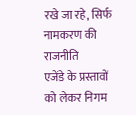रखे जा रहे, सिर्फ नामकरण की राजनीति
एजेंडे के प्रस्तावों को लेकर निगम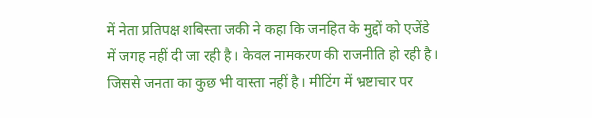में नेता प्रतिपक्ष शबिस्ता जकी ने कहा कि जनहित के मुद्दों को एजेंडे में जगह नहीं दी जा रही है। केवल नामकरण की राजनीति हो रही है। जिससे जनता का कुछ भी वास्ता नहीं है। मीटिंग में भ्रष्टाचार पर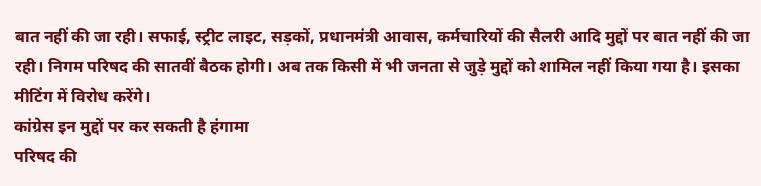बात नहीं की जा रही। सफाई, स्ट्रीट लाइट, सड़कों, प्रधानमंत्री आवास, कर्मचारियों की सैलरी आदि मुद्दों पर बात नहीं की जा रही। निगम परिषद की सातवीं बैठक होगी। अब तक किसी में भी जनता से जुड़े मुद्दों को शामिल नहीं किया गया है। इसका मीटिंग में विरोध करेंगे।
कांग्रेस इन मुद्दों पर कर सकती है हंगामा
परिषद की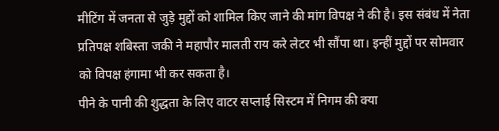मीटिंग में जनता से जुड़े मुद्दों को शामिल किए जाने की मांग विपक्ष ने की है। इस संबंध में नेता प्रतिपक्ष शबिस्ता जकी ने महापौर मालती राय करे लेटर भी सौंपा था। इन्हीं मुद्दों पर सोमवार को विपक्ष हंगामा भी कर सकता है।
पीने के पानी की शुद्धता के लिए वाटर सप्लाई सिस्टम में निगम की क्या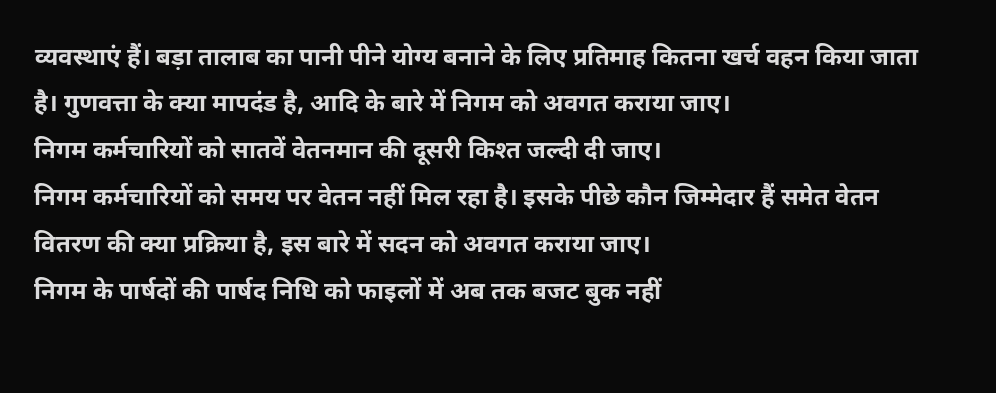व्यवस्थाएं हैं। बड़ा तालाब का पानी पीने योग्य बनाने के लिए प्रतिमाह कितना खर्च वहन किया जाता है। गुणवत्ता के क्या मापदंड है, आदि के बारे में निगम को अवगत कराया जाए।
निगम कर्मचारियों को सातवें वेतनमान की दूसरी किश्त जल्दी दी जाए।
निगम कर्मचारियों को समय पर वेतन नहीं मिल रहा है। इसके पीछे कौन जिम्मेदार हैं समेत वेतन वितरण की क्या प्रक्रिया है, इस बारे में सदन को अवगत कराया जाए।
निगम के पार्षदों की पार्षद निधि को फाइलों में अब तक बजट बुक नहीं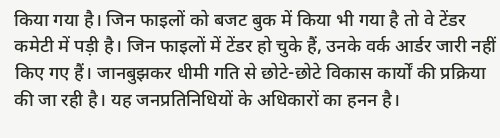किया गया है। जिन फाइलों को बजट बुक में किया भी गया है तो वे टेंडर कमेटी में पड़ी है। जिन फाइलों में टेंडर हो चुके हैं, उनके वर्क आर्डर जारी नहीं किए गए हैं। जानबुझकर धीमी गति से छोटे-छोटे विकास कार्यों की प्रक्रिया की जा रही है। यह जनप्रतिनिधियों के अधिकारों का हनन है।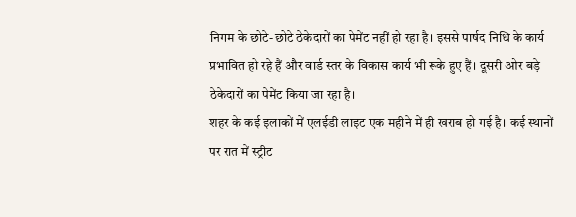निगम के छोटे-छोटे ठेकेदारों का पेमेंट नहीं हो रहा है। इससे पार्षद निधि के कार्य प्रभावित हो रहे हैं और वार्ड स्तर के विकास कार्य भी रूके हुए हैं। दूसरी ओर बड़े ठेकेदारों का पेमेंट किया जा रहा है।
शहर के कई इलाकों में एलईडी लाइट एक महीने में ही खराब हो गई है। कई स्थानों पर रात में स्ट्रीट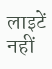लाइटें नहीं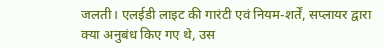जलती। एलईडी लाइट की गारंटी एवं नियम-शर्तें, सप्लायर द्वारा क्या अनुबंध किए गए थे, उस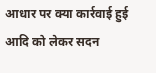आधार पर क्या कार्रवाई हुई आदि को लेकर सदन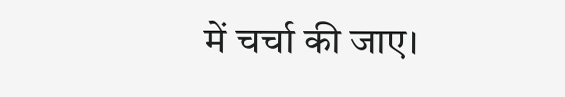में चर्चा की जाए।